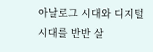아날로그 시대와 디지털 시대를 반반 살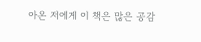아온 저에게 이 책은 많은 공감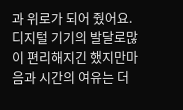과 위로가 되어 줬어요.디지털 기기의 발달로많이 편리해지긴 했지만마음과 시간의 여유는 더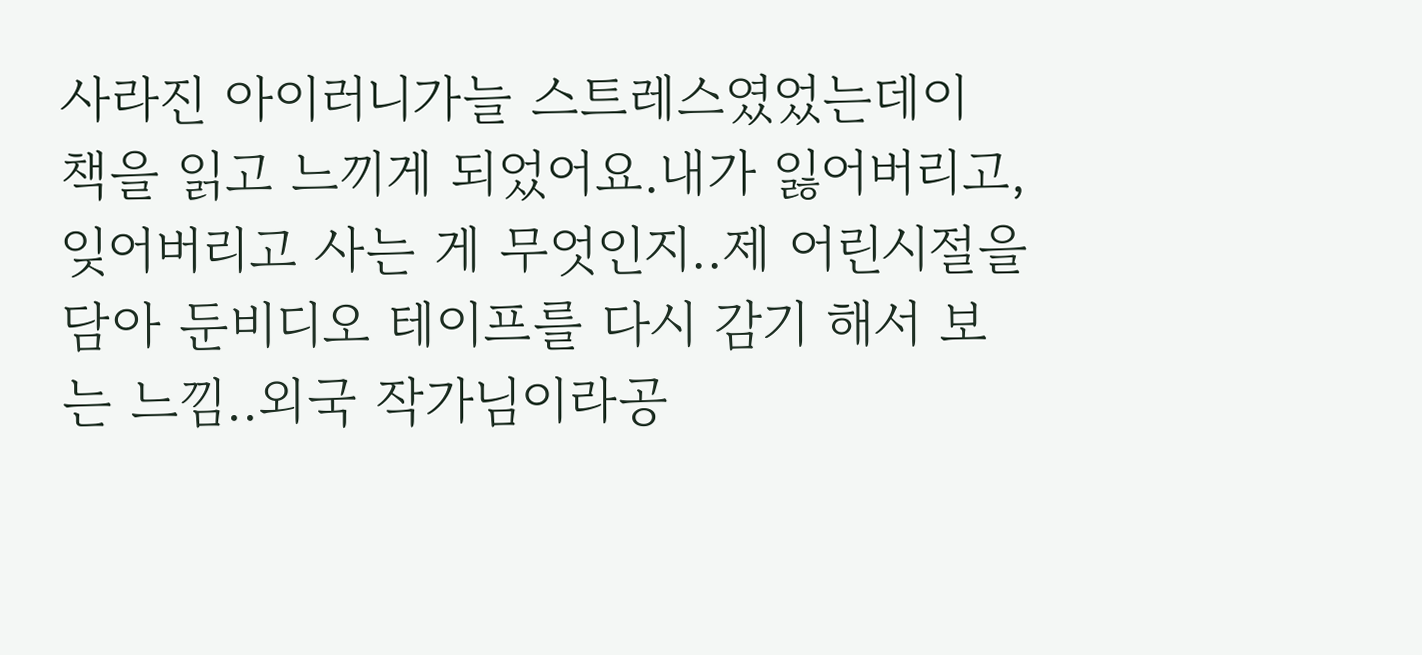사라진 아이러니가늘 스트레스였었는데이 책을 읽고 느끼게 되었어요.내가 잃어버리고, 잊어버리고 사는 게 무엇인지..제 어린시절을 담아 둔비디오 테이프를 다시 감기 해서 보는 느낌..외국 작가님이라공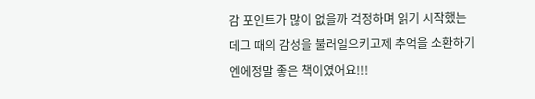감 포인트가 많이 없을까 걱정하며 읽기 시작했는데그 때의 감성을 불러일으키고제 추억을 소환하기엔에정말 좋은 책이였어요!!!